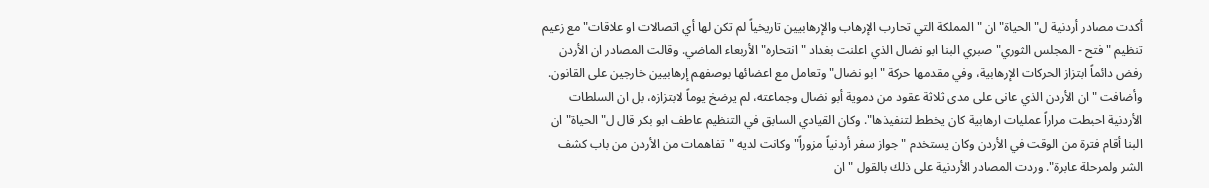أكدت مصادر أردنية ل"الحياة" ان "المملكة التي تحارب الإرهاب والإرهابيين تاريخياً لم تكن لها أي اتصالات او علاقات" مع زعيم تنظيم "فتح - المجلس الثوري" صبري البنا ابو نضال الذي اعلنت بغداد "انتحاره" الأربعاء الماضي. وقالت المصادر ان الأردن رفض دائماً ابتزاز الحركات الإرهابية، وفي مقدمها حركة "ابو نضال" وتعامل مع اعضائها بوصفهم إرهابيين خارجين على القانون. وأضافت "ان الأردن الذي عانى على مدى ثلاثة عقود من دموية أبو نضال وجماعته، لم يرضخ يوماً لابتزازه، بل ان السلطات الأردنية احبطت مراراً عمليات ارهابية كان يخطط لتنفيذها". وكان القيادي السابق في التنظيم عاطف ابو بكر قال ل"الحياة" ان البنا أقام فترة من الوقت في الأردن وكان يستخدم "جواز سفر أردنياً مزوراً" وكانت لديه "تفاهمات من الأردن من باب كشف الشر ولمرحلة عابرة". وردت المصادر الأردنية على ذلك بالقول "ان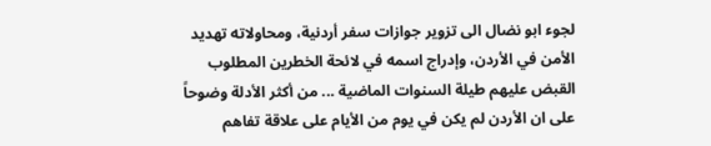لجوء ابو نضال الى تزوير جوازات سفر أردنية، ومحاولاته تهديد الأمن في الأردن، وإدراج اسمه في لائحة الخطرين المطلوب القبض عليهم طيلة السنوات الماضية ... من أكثر الأدلة وضوحاً على ان الأردن لم يكن في يوم من الأيام على علاقة تفاهم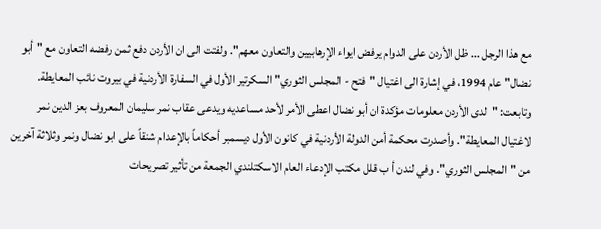مع هذا الرجل ... ظل الأردن على الدوام يرفض ايواء الإرهابيين والتعاون معهم". ولفتت الى ان الأردن دفع ثمن رفضه التعاون مع "أبو نضال" عام 1994، في إشارة الى اغتيال "فتح - المجلس الثوري" السكرتير الأول في السفارة الأردنية في بيروت نائب المعايطة. وتابعت: "لدى الأردن معلومات مؤكدة ان أبو نضال اعطى الأمر لأحد مساعديه ويدعى عقاب نمر سليمان المعروف بعز الدين نمر لاغتيال المعايطة". وأصدرت محكمة أمن الدولة الأردنية في كانون الأول ديسمبر أحكاماً بالإعدام شنقاً على ابو نضال ونمر وثلاثة آخرين من "المجلس الثوري". وفي لندن أ ب قلل مكتب الإدعاء العام الاسكتلندي الجمعة من تأثير تصريحات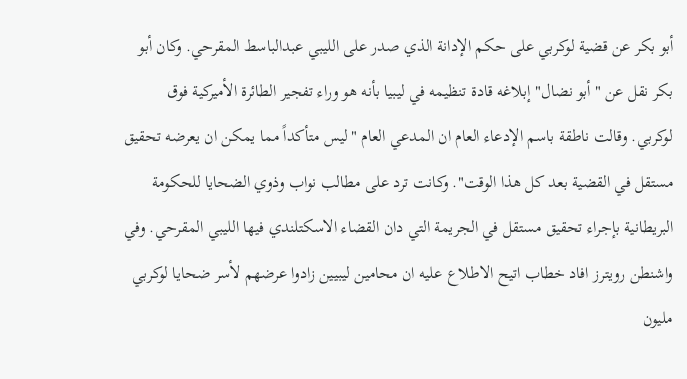أبو بكر عن قضية لوكربي على حكم الإدانة الذي صدر على الليبي عبدالباسط المقرحي. وكان أبو بكر نقل عن "أبو نضال" إبلاغه قادة تنظيمه في ليبيا بأنه هو وراء تفجير الطائرة الأميركية فوق لوكربي. وقالت ناطقة باسم الإدعاء العام ان المدعي العام "ليس متأكداً مما يمكن ان يعرضه تحقيق مستقل في القضية بعد كل هذا الوقت". وكانت ترد على مطالب نواب وذوي الضحايا للحكومة البريطانية بإجراء تحقيق مستقل في الجريمة التي دان القضاء الاسكتلندي فيها الليبي المقرحي. وفي واشنطن رويترز افاد خطاب اتيح الاطلاع عليه ان محامين ليبيين زادوا عرضهم لأسر ضحايا لوكربي مليون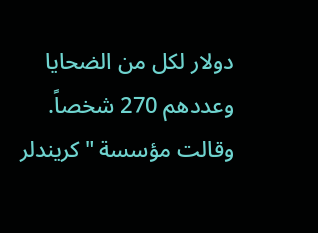دولار لكل من الضحايا وعددهم 270 شخصاً. وقالت مؤسسة "كريندلر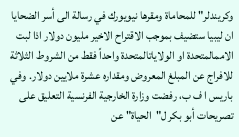وكريندلر" للمحاماة ومقرها نيويورك في رسالة الى أسر الضحايا ان ليبيا ستضيف بموجب الاقتراح الاخير مليون دولار اذا لبت الاممالمتحدة او الولاياتالمتحدة واحداً فقط من الشروط الثلاثة للافراج عن المبلغ المعروض ومقداره عشرة ملايين دولار. وفي باريس ا ف ب، رفضت وزارة الخارجية الفرنسية التعليق على تصريحات أبو بكر ل"الحياة" عن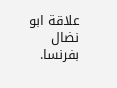علاقة ابو نضال بفرنسا.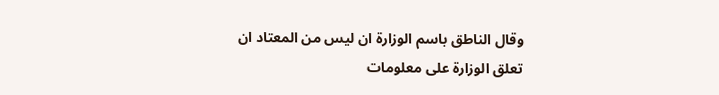وقال الناطق باسم الوزارة ان ليس من المعتاد ان تعلق الوزارة على معلومات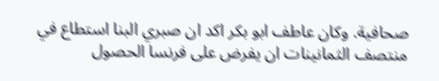صحافية. وكان عاطف ابو بكر اكد ان صبري البنا استطاع في منتصف الثمانينات ان يفرض على فرنسا الحصول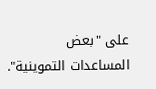على "بعض المساعدات التموينية".